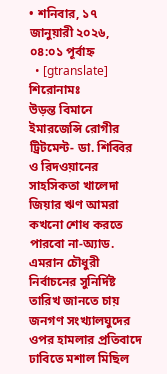• শনিবার, ১৭ জানুয়ারী ২০২৬, ০৪:০১ পূর্বাহ্ন
  • [gtranslate]
শিরোনামঃ
উড়ন্ত বিমানে ইমারজেন্সি রোগীর ট্রিটমেন্ট- ডা. শিব্বির ও রিদওয়ানের সাহসিকতা খালেদা জিয়ার ঋণ আমরা কখনো শোধ করতে পারবো না-অ্যাড. এমরান চৌধুরী নির্বাচনের সুনির্দিষ্ট তারিখ জানতে চায় জনগণ সংখ্যালঘুদের ওপর হামলার প্রতিবাদে ঢাবিতে মশাল মিছিল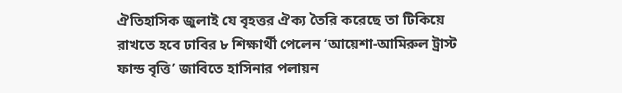ঐতিহাসিক জুলাই যে বৃহত্তর ঐক্য তৈরি করেছে তা টিকিয়ে রাখতে হবে ঢাবির ৮ শিক্ষার্থী পেলেন ‘আয়েশা-আমিরুল ট্রাস্ট ফান্ড বৃত্তি’ জাবিতে হাসিনার পলায়ন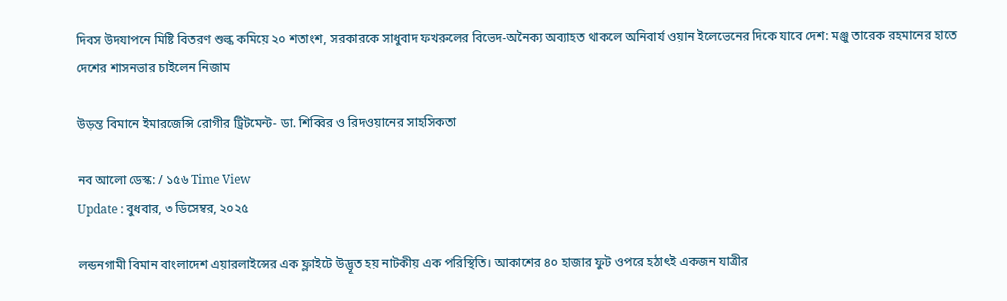দিবস উদযাপনে মিষ্টি বিতরণ শুল্ক কমিয়ে ২০ শতাংশ, সরকারকে সাধুবাদ ফখরুলের বিভেদ-অনৈক্য অব্যাহত থাকলে অনিবার্য ওয়ান ইলেভেনের দিকে যাবে দেশ: মঞ্জু তারেক রহমানের হাতে দেশের শাসনভার চাইলেন নিজাম

উড়ন্ত বিমানে ইমারজেন্সি রোগীর ট্রিটমেন্ট- ডা. শিব্বির ও রিদওয়ানের সাহসিকতা

নব আলো ডেস্ক: / ১৫৬ Time View
Update : বুধবার, ৩ ডিসেম্বর, ২০২৫

লন্ডনগামী বিমান বাংলাদেশ এয়ারলাইন্সের এক ফ্লাইটে উদ্ভূত হয় নাটকীয় এক পরিস্থিতি। আকাশের ৪০ হাজার ফুট ওপরে হঠাৎই একজন যাত্রীর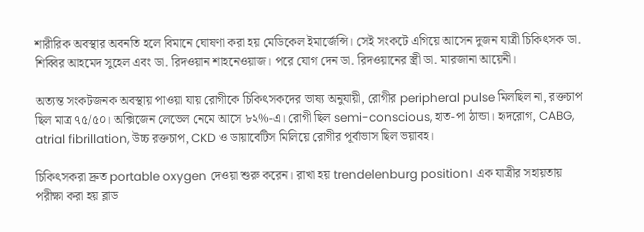শারীরিক অবস্থার অবনতি হলে বিমানে ঘোষণা করা হয় মেডিকেল ইমার্জেন্সি। সেই সংকটে এগিয়ে আসেন দুজন যাত্রী চিকিৎসক ডা. শিব্বির আহমেদ সুহেল এবং ডা. রিদওয়ান শাহনেওয়াজ। পরে যোগ দেন ডা. রিদওয়ানের স্ত্রী ডা. মারজানা আয়েনী।

অত্যন্ত সংকটজনক অবস্থায় পাওয়া যায় রোগীকে চিকিৎসকদের ভাষ্য অনুযায়ী, রোগীর peripheral pulse মিলছিল না, রক্তচাপ ছিল মাত্র ৭৫/৫০। অক্সিজেন লেভেল নেমে আসে ৮২%-এ। রোগী ছিল semi-conscious, হাত-পা ঠান্ডা। হৃদরোগ, CABG, atrial fibrillation, উচ্চ রক্তচাপ, CKD ও ডায়াবেটিস মিলিয়ে রোগীর পূর্বাভাস ছিল ভয়াবহ।

চিকিৎসকরা দ্রুত portable oxygen দেওয়া শুরু করেন। রাখা হয় trendelenburg position। এক যাত্রীর সহায়তায় পরীক্ষা করা হয় ব্লাড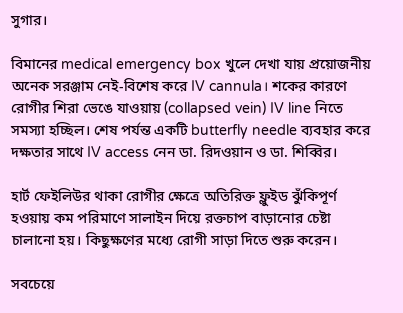সুগার।

বিমানের medical emergency box খুলে দেখা যায় প্রয়োজনীয় অনেক সরঞ্জাম নেই-বিশেষ করে IV cannula। শকের কারণে রোগীর শিরা ভেঙে যাওয়ায় (collapsed vein) IV line নিতে সমস্যা হচ্ছিল। শেষ পর্যন্ত একটি butterfly needle ব্যবহার করে দক্ষতার সাথে IV access নেন ডা. রিদওয়ান ও ডা. শিব্বির।

হার্ট ফেইলিউর থাকা রোগীর ক্ষেত্রে অতিরিক্ত ফ্লুইড ঝুঁকিপূর্ণ হওয়ায় কম পরিমাণে সালাইন দিয়ে রক্তচাপ বাড়ানোর চেষ্টা চালানো হয়। কিছুক্ষণের মধ্যে রোগী সাড়া দিতে শুরু করেন।

সবচেয়ে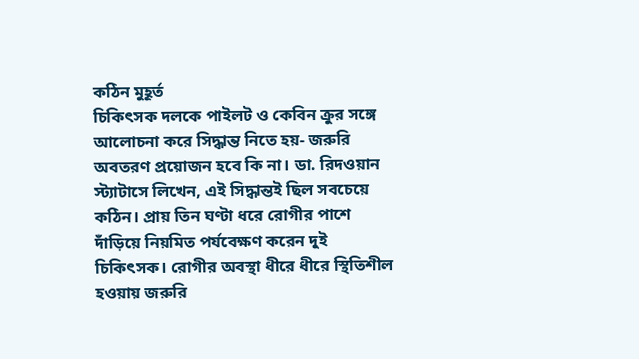কঠিন মুহূর্ত
চিকিৎসক দলকে পাইলট ও কেবিন ক্রুর সঙ্গে আলোচনা করে সিদ্ধান্ত নিতে হয়- জরুরি অবতরণ প্রয়োজন হবে কি না। ডা. রিদওয়ান স্ট্যাটাসে লিখেন, এই সিদ্ধান্তই ছিল সবচেয়ে কঠিন। প্রায় তিন ঘণ্টা ধরে রোগীর পাশে দাঁড়িয়ে নিয়মিত পর্যবেক্ষণ করেন দুই চিকিৎসক। রোগীর অবস্থা ধীরে ধীরে স্থিতিশীল হওয়ায় জরুরি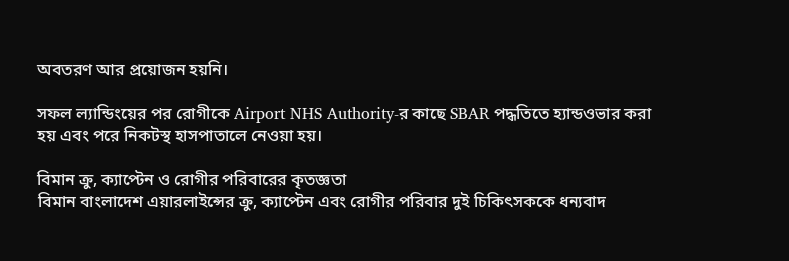অবতরণ আর প্রয়োজন হয়নি।

সফল ল্যান্ডিংয়ের পর রোগীকে Airport NHS Authority-র কাছে SBAR পদ্ধতিতে হ্যান্ডওভার করা হয় এবং পরে নিকটস্থ হাসপাতালে নেওয়া হয়।

বিমান ক্রু, ক্যাপ্টেন ও রোগীর পরিবারের কৃতজ্ঞতা
বিমান বাংলাদেশ এয়ারলাইন্সের ক্রু, ক্যাপ্টেন এবং রোগীর পরিবার দুই চিকিৎসককে ধন্যবাদ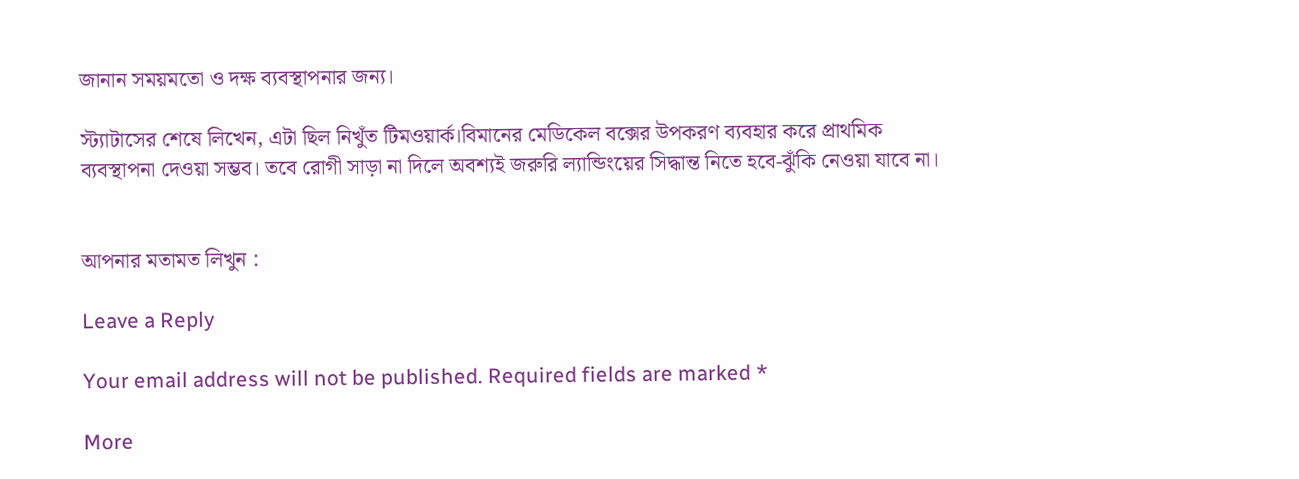জানান সময়মতো ও দক্ষ ব্যবস্থাপনার জন্য।

স্ট্যাটাসের শেষে লিখেন, এটা ছিল নিখুঁত টিমওয়ার্ক।বিমানের মেডিকেল বক্সের উপকরণ ব্যবহার করে প্রাথমিক ব্যবস্থাপনা দেওয়া সম্ভব। তবে রোগী সাড়া না দিলে অবশ্যই জরুরি ল্যান্ডিংয়ের সিদ্ধান্ত নিতে হবে-ঝুঁকি নেওয়া যাবে না।


আপনার মতামত লিখুন :

Leave a Reply

Your email address will not be published. Required fields are marked *

More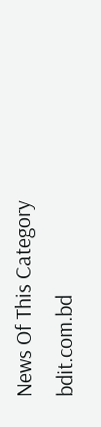News Of This Category
bdit.com.bd